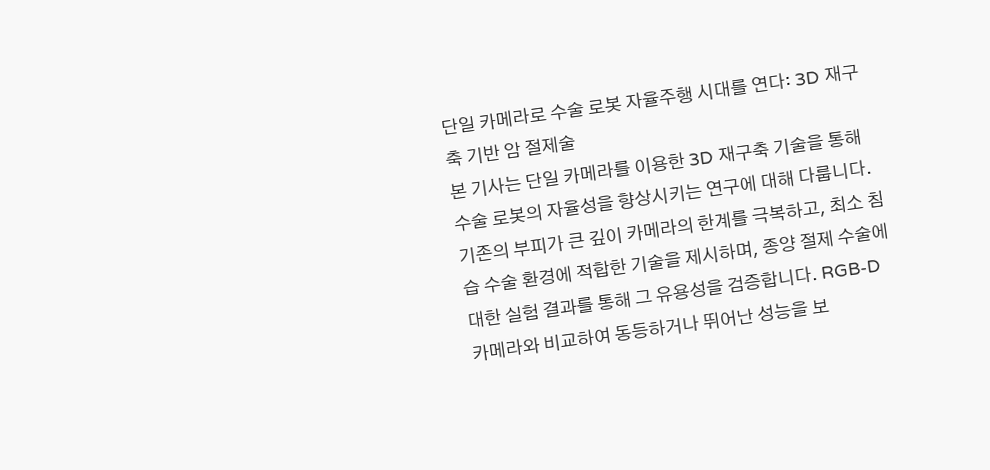단일 카메라로 수술 로봇 자율주행 시대를 연다: 3D 재구축 기반 암 절제술
본 기사는 단일 카메라를 이용한 3D 재구축 기술을 통해 수술 로봇의 자율성을 향상시키는 연구에 대해 다룹니다. 기존의 부피가 큰 깊이 카메라의 한계를 극복하고, 최소 침습 수술 환경에 적합한 기술을 제시하며, 종양 절제 수술에 대한 실험 결과를 통해 그 유용성을 검증합니다. RGB-D 카메라와 비교하여 동등하거나 뛰어난 성능을 보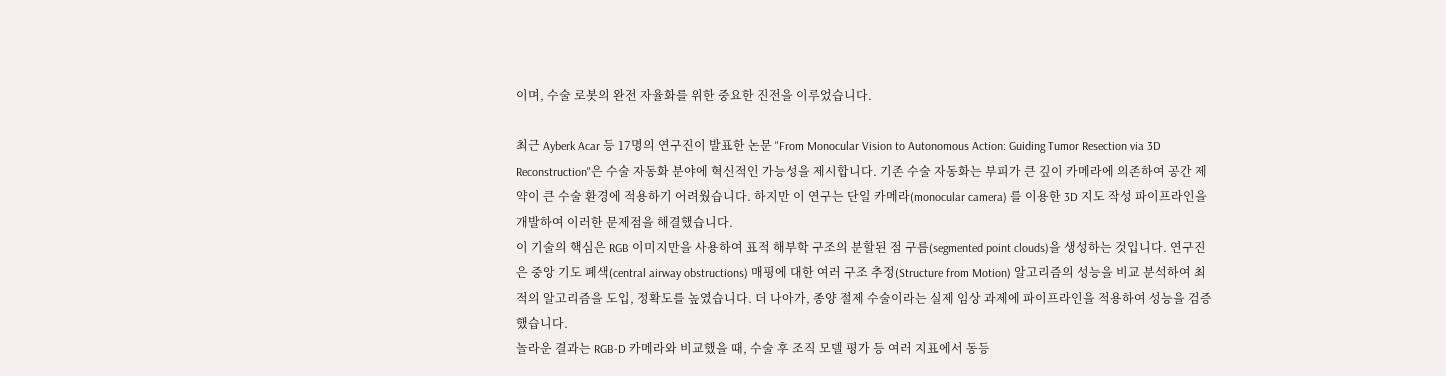이며, 수술 로봇의 완전 자율화를 위한 중요한 진전을 이루었습니다.

최근 Ayberk Acar 등 17명의 연구진이 발표한 논문 "From Monocular Vision to Autonomous Action: Guiding Tumor Resection via 3D Reconstruction"은 수술 자동화 분야에 혁신적인 가능성을 제시합니다. 기존 수술 자동화는 부피가 큰 깊이 카메라에 의존하여 공간 제약이 큰 수술 환경에 적용하기 어려웠습니다. 하지만 이 연구는 단일 카메라(monocular camera) 를 이용한 3D 지도 작성 파이프라인을 개발하여 이러한 문제점을 해결했습니다.
이 기술의 핵심은 RGB 이미지만을 사용하여 표적 해부학 구조의 분할된 점 구름(segmented point clouds)을 생성하는 것입니다. 연구진은 중앙 기도 폐색(central airway obstructions) 매핑에 대한 여러 구조 추정(Structure from Motion) 알고리즘의 성능을 비교 분석하여 최적의 알고리즘을 도입, 정확도를 높였습니다. 더 나아가, 종양 절제 수술이라는 실제 임상 과제에 파이프라인을 적용하여 성능을 검증했습니다.
놀라운 결과는 RGB-D 카메라와 비교했을 때, 수술 후 조직 모델 평가 등 여러 지표에서 동등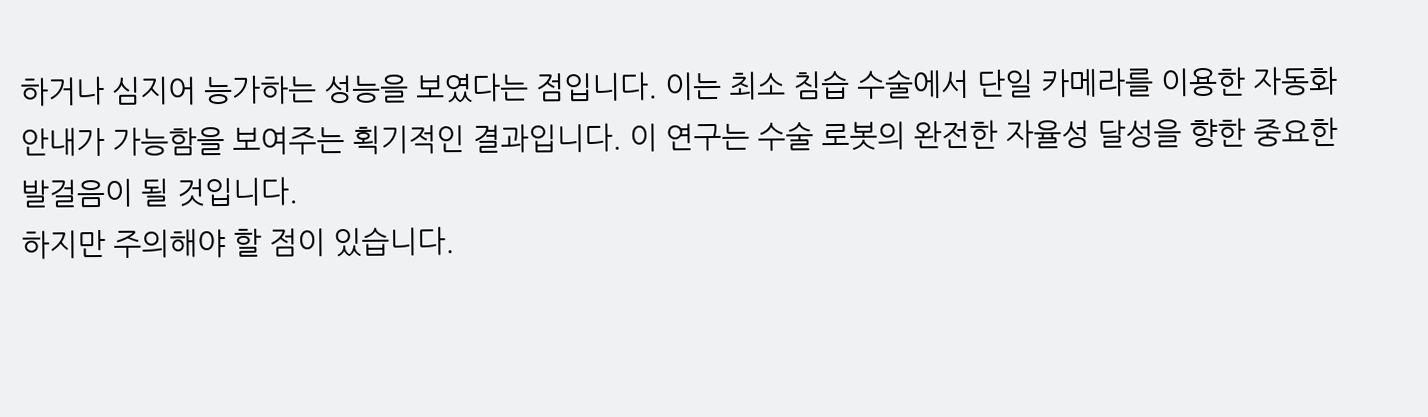하거나 심지어 능가하는 성능을 보였다는 점입니다. 이는 최소 침습 수술에서 단일 카메라를 이용한 자동화 안내가 가능함을 보여주는 획기적인 결과입니다. 이 연구는 수술 로봇의 완전한 자율성 달성을 향한 중요한 발걸음이 될 것입니다.
하지만 주의해야 할 점이 있습니다.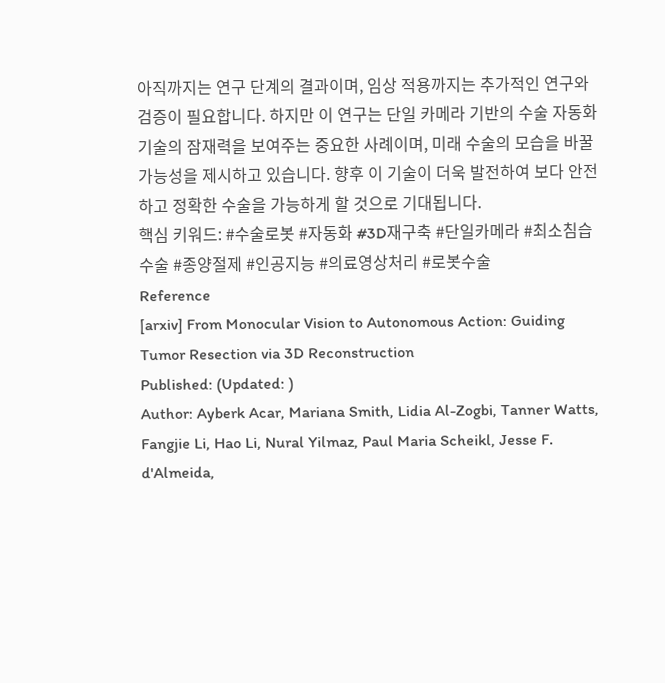아직까지는 연구 단계의 결과이며, 임상 적용까지는 추가적인 연구와 검증이 필요합니다. 하지만 이 연구는 단일 카메라 기반의 수술 자동화 기술의 잠재력을 보여주는 중요한 사례이며, 미래 수술의 모습을 바꿀 가능성을 제시하고 있습니다. 향후 이 기술이 더욱 발전하여 보다 안전하고 정확한 수술을 가능하게 할 것으로 기대됩니다.
핵심 키워드: #수술로봇 #자동화 #3D재구축 #단일카메라 #최소침습수술 #종양절제 #인공지능 #의료영상처리 #로봇수술
Reference
[arxiv] From Monocular Vision to Autonomous Action: Guiding Tumor Resection via 3D Reconstruction
Published: (Updated: )
Author: Ayberk Acar, Mariana Smith, Lidia Al-Zogbi, Tanner Watts, Fangjie Li, Hao Li, Nural Yilmaz, Paul Maria Scheikl, Jesse F. d'Almeida,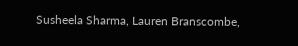Susheela Sharma, Lauren Branscombe,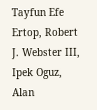Tayfun Efe Ertop, Robert J. Webster III, Ipek Oguz, Alan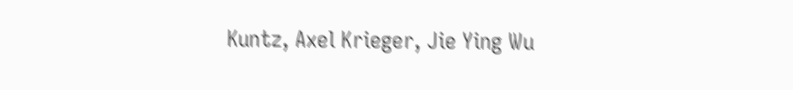Kuntz, Axel Krieger, Jie Ying Wu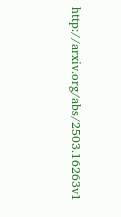http://arxiv.org/abs/2503.16263v1